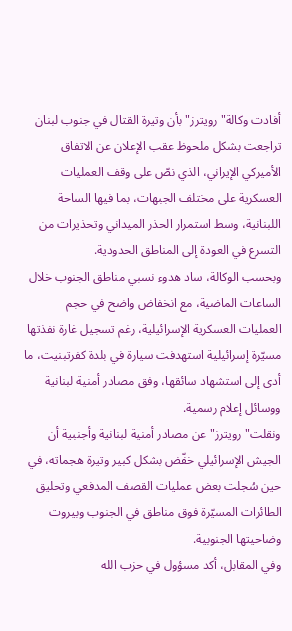أفادت وكالة" رويترز" بأن وتيرة القتال في جنوب لبنان تراجعت بشكل ملحوظ عقب الإعلان عن الاتفاق الأميركي الإيراني، الذي نصّ على وقف العمليات العسكرية على مختلف الجبهات، بما فيها الساحة اللبنانية، وسط استمرار الحذر الميداني وتحذيرات من التسرع في العودة إلى المناطق الحدودية.
وبحسب الوكالة، ساد هدوء نسبي مناطق الجنوب خلال الساعات الماضية، مع انخفاض واضح في حجم العمليات العسكرية الإسرائيلية، رغم تسجيل غارة نفذتها مسيّرة إسرائيلية استهدفت سيارة في بلدة كفرتبنيت، ما أدى إلى استشهاد سائقها، وفق مصادر أمنية لبنانية ووسائل إعلام رسمية.
ونقلت" رويترز" عن مصادر أمنية لبنانية وأجنبية أن الجيش الإسرائيلي خفّض بشكل كبير وتيرة هجماته، في حين سُجلت بعض عمليات القصف المدفعي وتحليق الطائرات المسيّرة فوق مناطق في الجنوب وبيروت وضاحيتها الجنوبية.
وفي المقابل، أكد مسؤول في حزب الله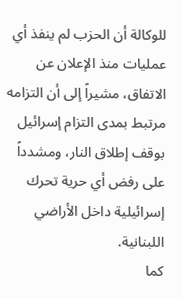للوكالة أن الحزب لم ينفذ أي عمليات منذ الإعلان عن الاتفاق، مشيراً إلى أن التزامه مرتبط بمدى التزام إسرائيل بوقف إطلاق النار، ومشدداً على رفض أي حرية تحرك إسرائيلية داخل الأراضي اللبنانية.
كما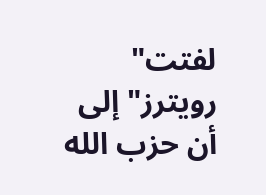لفتت" رويترز" إلى أن حزب الله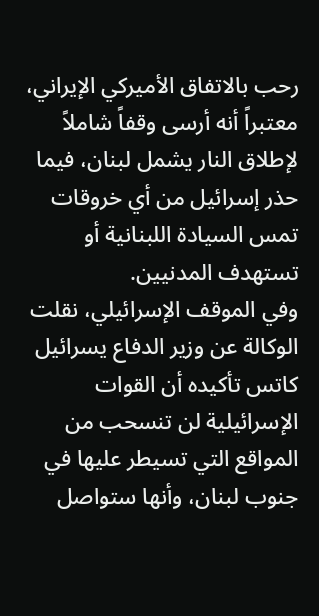رحب بالاتفاق الأميركي الإيراني، معتبراً أنه أرسى وقفاً شاملاً لإطلاق النار يشمل لبنان، فيما حذر إسرائيل من أي خروقات تمس السيادة اللبنانية أو تستهدف المدنيين.
وفي الموقف الإسرائيلي، نقلت الوكالة عن وزير الدفاع يسرائيل كاتس تأكيده أن القوات الإسرائيلية لن تنسحب من المواقع التي تسيطر عليها في جنوب لبنان، وأنها ستواصل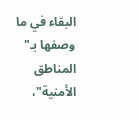البقاء في ما وصفها بـ" المناطق الأمنية"،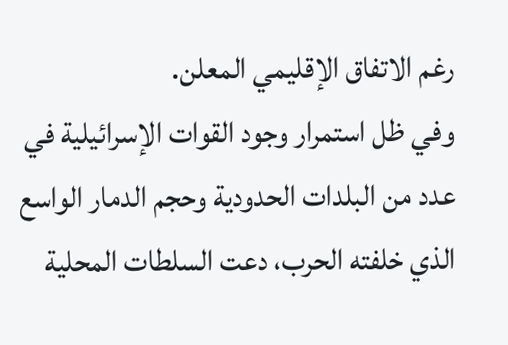رغم الاتفاق الإقليمي المعلن.
وفي ظل استمرار وجود القوات الإسرائيلية في عدد من البلدات الحدودية وحجم الدمار الواسع الذي خلفته الحرب، دعت السلطات المحلية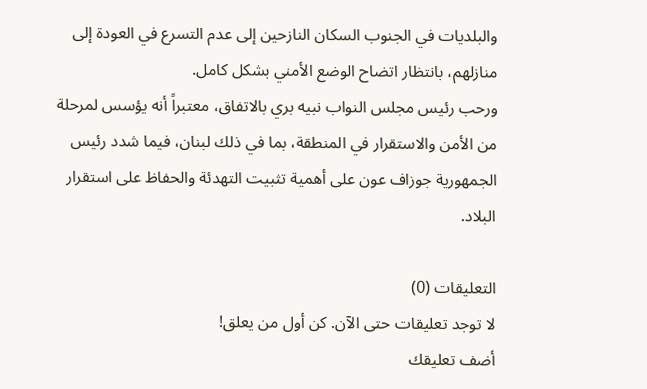والبلديات في الجنوب السكان النازحين إلى عدم التسرع في العودة إلى منازلهم، بانتظار اتضاح الوضع الأمني بشكل كامل.
ورحب رئيس مجلس النواب نبيه بري بالاتفاق، معتبراً أنه يؤسس لمرحلة من الأمن والاستقرار في المنطقة، بما في ذلك لبنان، فيما شدد رئيس الجمهورية جوزاف عون على أهمية تثبيت التهدئة والحفاظ على استقرار البلاد.

التعليقات (0)
لا توجد تعليقات حتى الآن. كن أول من يعلق!
أضف تعليقك